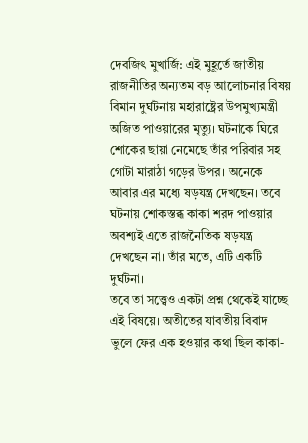দেবজিৎ মুখার্জি: এই মুহূর্তে জাতীয় রাজনীতির অন্যতম বড় আলোচনার বিষয় বিমান দুর্ঘটনায় মহারাষ্ট্রের উপমুখ্যমন্ত্রী অজিত পাওয়ারের মৃত্যু। ঘটনাকে ঘিরে শোকের ছায়া নেমেছে তাঁর পরিবার সহ গোটা মারাঠা গড়ের উপর। অনেকে আবার এর মধ্যে ষড়যন্ত্র দেখছেন। তবে ঘটনায় শোকস্তব্ধ কাকা শরদ পাওয়ার অবশ্যই এতে রাজনৈতিক ষড়যন্ত্র দেখছেন না। তাঁর মতে, এটি একটি দুর্ঘটনা।
তবে তা সত্ত্বেও একটা প্রশ্ন থেকেই যাচ্ছে এই বিষয়ে। অতীতের যাবতীয় বিবাদ ভুলে ফের এক হওয়ার কথা ছিল কাকা-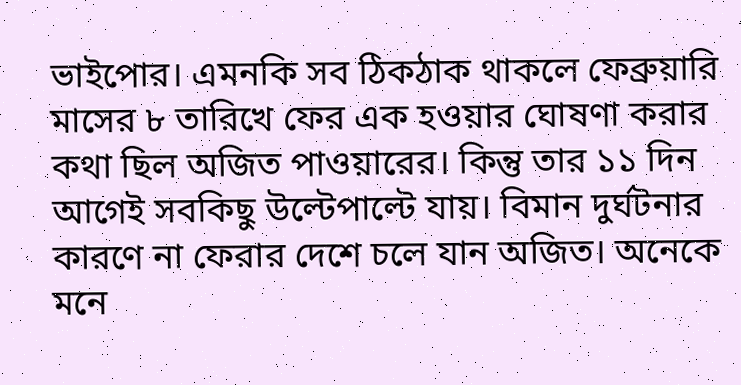ভাইপোর। এমনকি সব ঠিকঠাক থাকলে ফেব্রুয়ারি মাসের ৮ তারিখে ফের এক হওয়ার ঘোষণা করার কথা ছিল অজিত পাওয়ারের। কিন্তু তার ১১ দিন আগেই সবকিছু উল্টেপাল্টে যায়। বিমান দুর্ঘটনার কারণে না ফেরার দেশে চলে যান অজিত। অনেকে মনে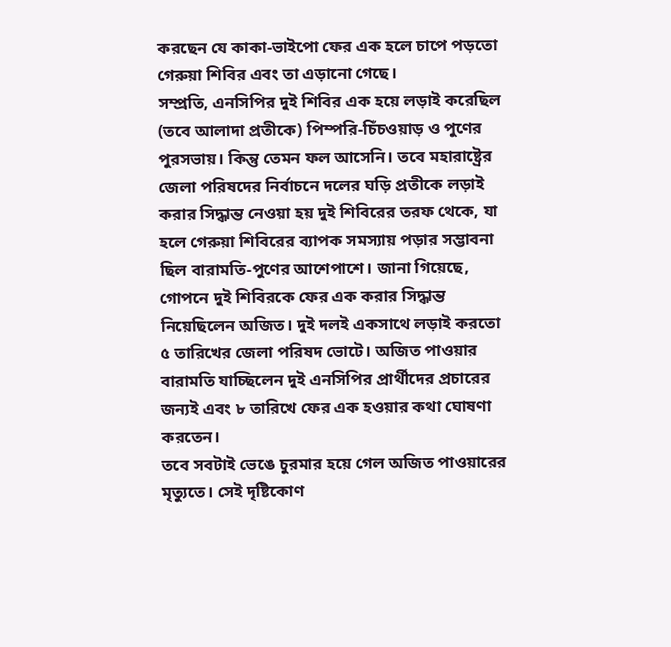করছেন যে কাকা-ভাইপো ফের এক হলে চাপে পড়তো গেরুয়া শিবির এবং তা এড়ানো গেছে।
সম্প্রতি, এনসিপির দুই শিবির এক হয়ে লড়াই করেছিল (তবে আলাদা প্রতীকে) পিম্পরি-চিঁচওয়াড় ও পুণের পুরসভায়। কিন্তু তেমন ফল আসেনি। তবে মহারাষ্ট্রের জেলা পরিষদের নির্বাচনে দলের ঘড়ি প্রতীকে লড়াই করার সিদ্ধান্ত নেওয়া হয় দুই শিবিরের তরফ থেকে, যা হলে গেরুয়া শিবিরের ব্যাপক সমস্যায় পড়ার সম্ভাবনা ছিল বারামতি-পুণের আশেপাশে। জানা গিয়েছে, গোপনে দুই শিবিরকে ফের এক করার সিদ্ধান্ত নিয়েছিলেন অজিত। দুই দলই একসাথে লড়াই করতো ৫ তারিখের জেলা পরিষদ ভোটে। অজিত পাওয়ার বারামতি যাচ্ছিলেন দুই এনসিপির প্রার্থীদের প্রচারের জন্যই এবং ৮ তারিখে ফের এক হওয়ার কথা ঘোষণা করতেন।
তবে সবটাই ভেঙে চুরমার হয়ে গেল অজিত পাওয়ারের মৃত্যুতে। সেই দৃষ্টিকোণ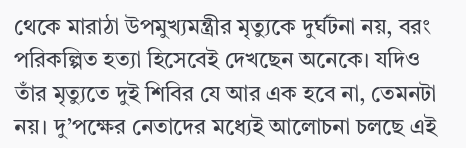থেকে মারাঠা উপমুখ্যমন্ত্রীর মৃত্যুকে দুর্ঘটনা নয়, বরং পরিকল্পিত হত্যা হিসেবেই দেখছেন অনেকে। যদিও তাঁর মৃত্যুতে দুই শিবির যে আর এক হবে না, তেমনটা নয়। দু’পক্ষের নেতাদের মধ্যেই আলোচনা চলছে এই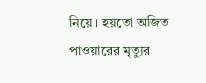নিয়ে। হয়তো অজিত পাওয়ারের মৃত্যুর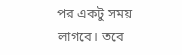পর একটু সময় লাগবে। তবে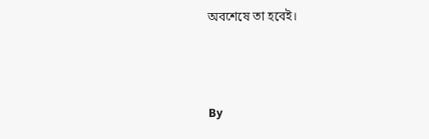অবশেষে তা হবেই।



By